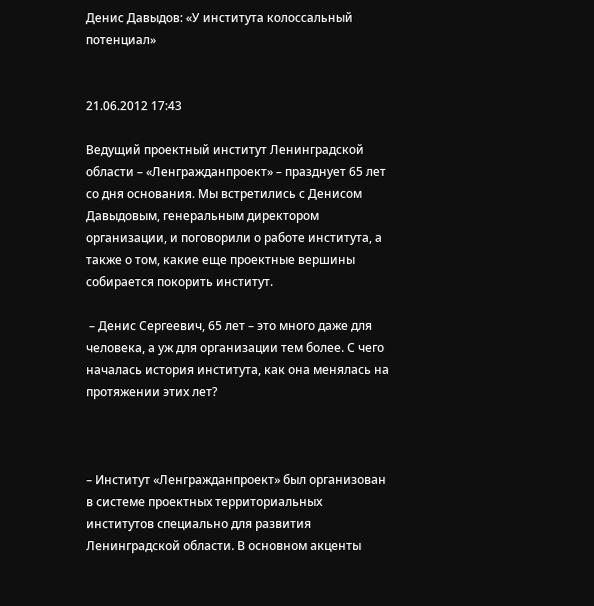Денис Давыдов: «У института колоссальный потенциал»


21.06.2012 17:43

Ведущий проектный институт Ленинградской области – «Ленгражданпроект» – празднует 65 лет со дня основания. Мы встретились с Денисом Давыдовым, генеральным директором организации, и поговорили о работе института, а также о том, какие еще проектные вершины собирается покорить институт.

 – Денис Сергеевич, 65 лет – это много даже для человека, а уж для организации тем более. С чего началась история института, как она менялась на протяжении этих лет?



– Институт «Ленгражданпроект» был организован в системе проектных территориальных институтов специально для развития Ленинградской области. В основном акценты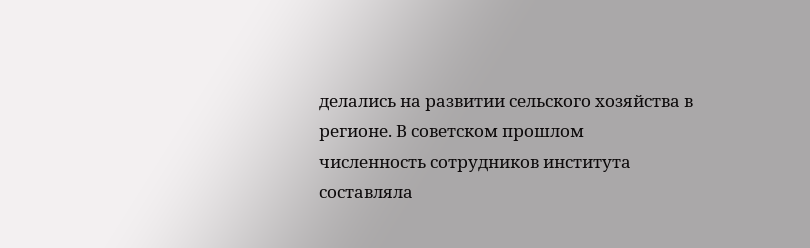делались на развитии сельского хозяйства в регионе. В советском прошлом численность сотрудников института составляла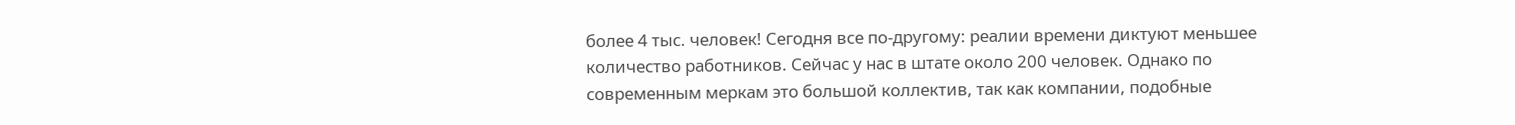более 4 тыс. человек! Сегодня все по-другому: реалии времени диктуют меньшее количество работников. Сейчас у нас в штате около 200 человек. Однако по современным меркам это большой коллектив, так как компании, подобные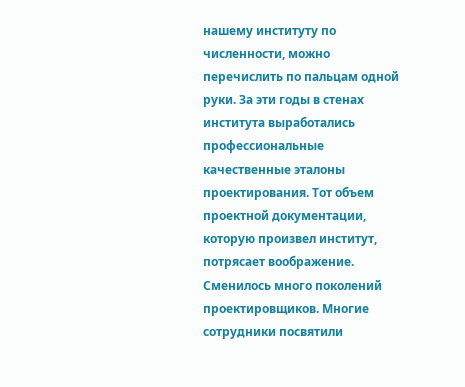нашему институту по численности, можно перечислить по пальцам одной руки. За эти годы в стенах института выработались профессиональные качественные эталоны проектирования. Тот объем проектной документации, которую произвел институт, потрясает воображение. Сменилось много поколений проектировщиков. Многие сотрудники посвятили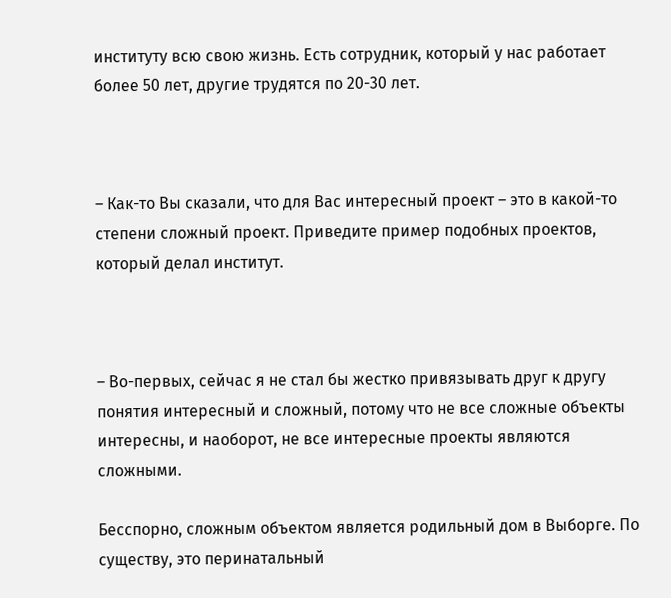институту всю свою жизнь. Есть сотрудник, который у нас работает более 50 лет, другие трудятся по 20-30 лет.



– Как-то Вы сказали, что для Вас интересный проект – это в какой-то степени сложный проект. Приведите пример подобных проектов, который делал институт.



– Во-первых, сейчас я не стал бы жестко привязывать друг к другу понятия интересный и сложный, потому что не все сложные объекты интересны, и наоборот, не все интересные проекты являются сложными.

Бесспорно, сложным объектом является родильный дом в Выборге. По существу, это перинатальный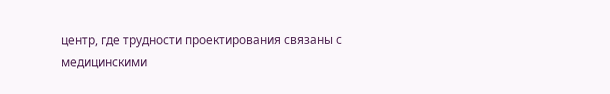центр, где трудности проектирования связаны с медицинскими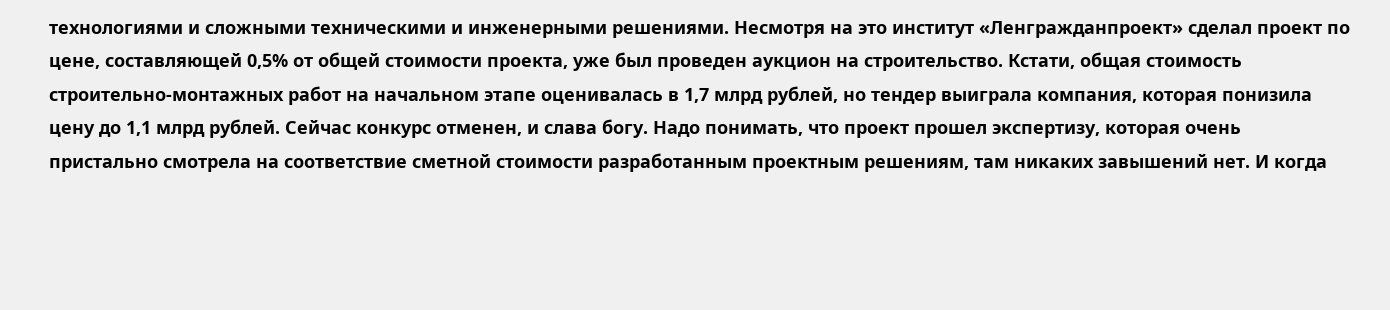технологиями и сложными техническими и инженерными решениями. Несмотря на это институт «Ленгражданпроект» сделал проект по цене, составляющей 0,5% от общей стоимости проекта, уже был проведен аукцион на строительство. Кстати, общая стоимость строительно-монтажных работ на начальном этапе оценивалась в 1,7 млрд рублей, но тендер выиграла компания, которая понизила цену до 1,1 млрд рублей. Сейчас конкурс отменен, и слава богу. Надо понимать, что проект прошел экспертизу, которая очень пристально смотрела на соответствие сметной стоимости разработанным проектным решениям, там никаких завышений нет. И когда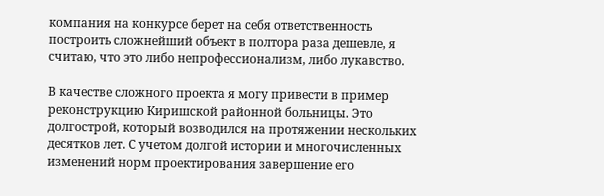компания на конкурсе берет на себя ответственность построить сложнейший объект в полтора раза дешевле, я считаю, что это либо непрофессионализм, либо лукавство.

В качестве сложного проекта я могу привести в пример реконструкцию Киришской районной больницы. Это долгострой, который возводился на протяжении нескольких десятков лет. С учетом долгой истории и многочисленных изменений норм проектирования завершение его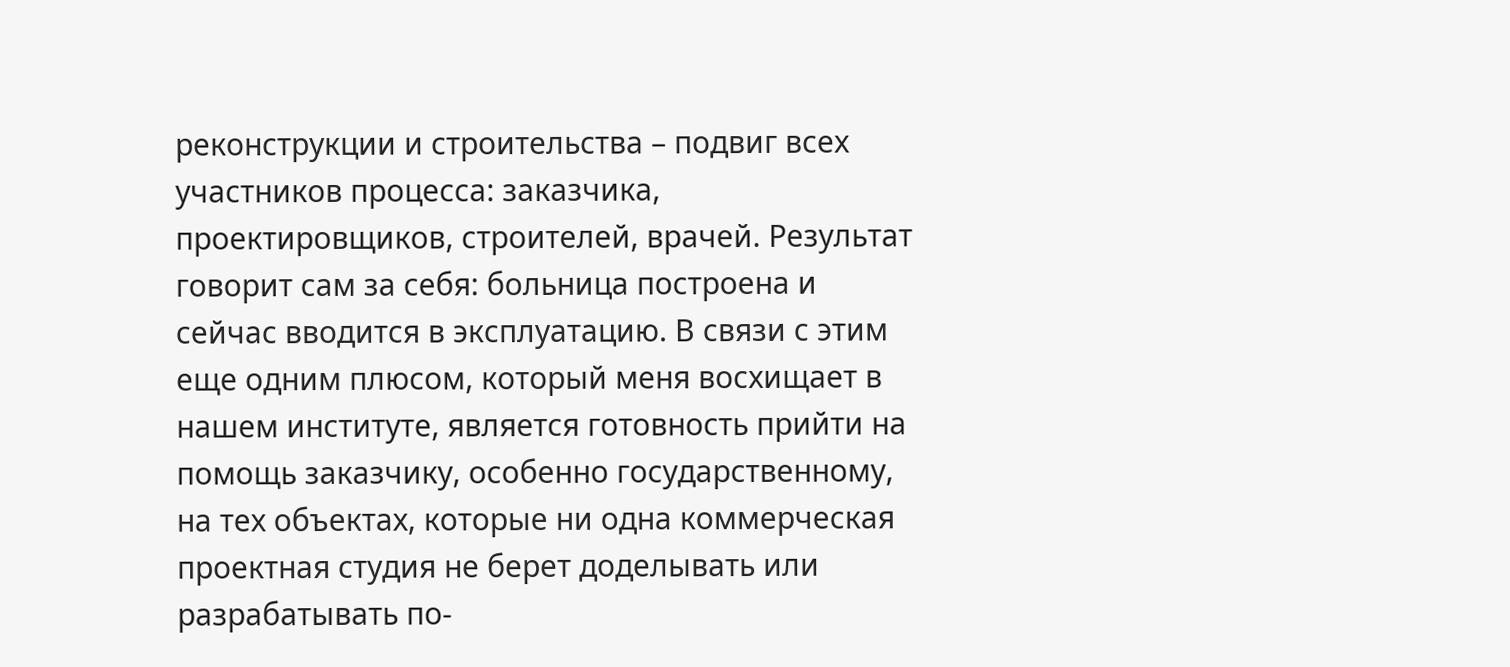реконструкции и строительства – подвиг всех участников процесса: заказчика, проектировщиков, строителей, врачей. Результат говорит сам за себя: больница построена и сейчас вводится в эксплуатацию. В связи с этим еще одним плюсом, который меня восхищает в нашем институте, является готовность прийти на помощь заказчику, особенно государственному, на тех объектах, которые ни одна коммерческая проектная студия не берет доделывать или разрабатывать по-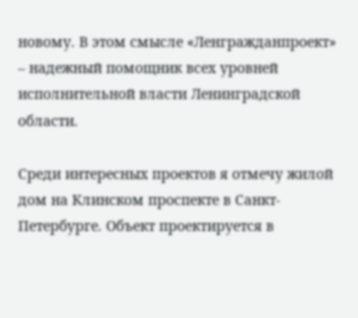новому. В этом смысле «Ленгражданпроект» – надежный помощник всех уровней исполнительной власти Ленинградской области.

Среди интересных проектов я отмечу жилой дом на Клинском проспекте в Санкт-Петербурге. Объект проектируется в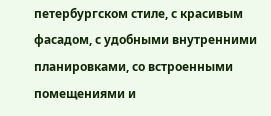петербургском стиле, с красивым фасадом, с удобными внутренними планировками, со встроенными помещениями и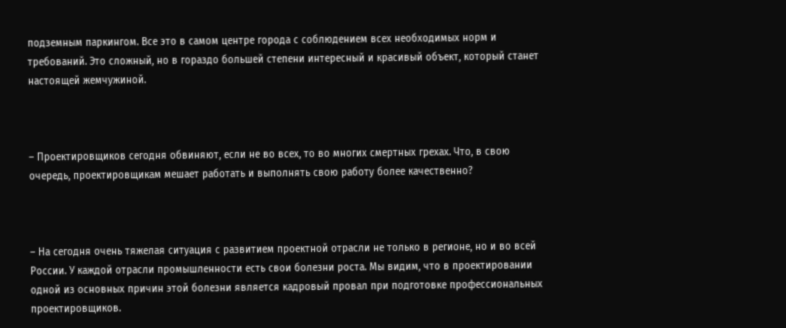подземным паркингом. Все это в самом центре города с соблюдением всех необходимых норм и требований. Это сложный, но в гораздо большей степени интересный и красивый объект, который станет настоящей жемчужиной.



– Проектировщиков сегодня обвиняют, если не во всех, то во многих смертных грехах. Что, в свою очередь, проектировщикам мешает работать и выполнять свою работу более качественно?



– На сегодня очень тяжелая ситуация с развитием проектной отрасли не только в регионе, но и во всей России. У каждой отрасли промышленности есть свои болезни роста. Мы видим, что в проектировании одной из основных причин этой болезни является кадровый провал при подготовке профессиональных проектировщиков.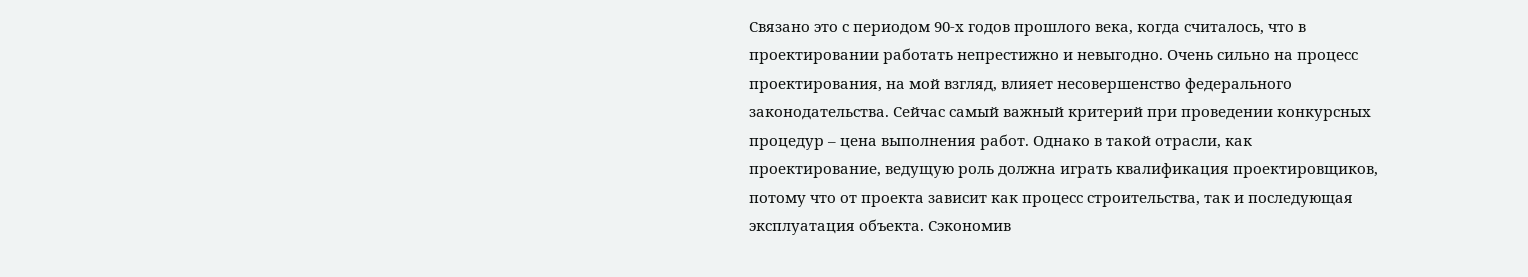Связано это с периодом 90-х годов прошлого века, когда считалось, что в проектировании работать непрестижно и невыгодно. Очень сильно на процесс проектирования, на мой взгляд, влияет несовершенство федерального законодательства. Сейчас самый важный критерий при проведении конкурсных процедур – цена выполнения работ. Однако в такой отрасли, как проектирование, ведущую роль должна играть квалификация проектировщиков, потому что от проекта зависит как процесс строительства, так и последующая эксплуатация объекта. Сэкономив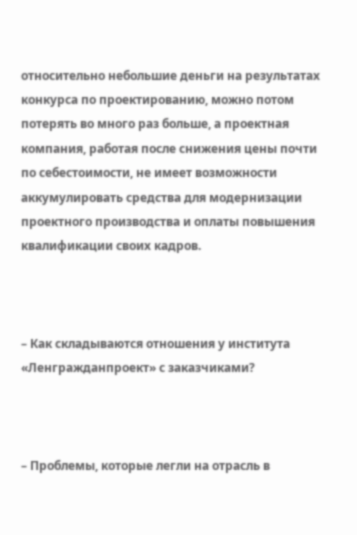относительно небольшие деньги на результатах конкурса по проектированию, можно потом потерять во много раз больше, а проектная компания, работая после снижения цены почти по себестоимости, не имеет возможности аккумулировать средства для модернизации проектного производства и оплаты повышения квалификации своих кадров.



– Как складываются отношения у института «Ленгражданпроект» с заказчиками?



– Проблемы, которые легли на отрасль в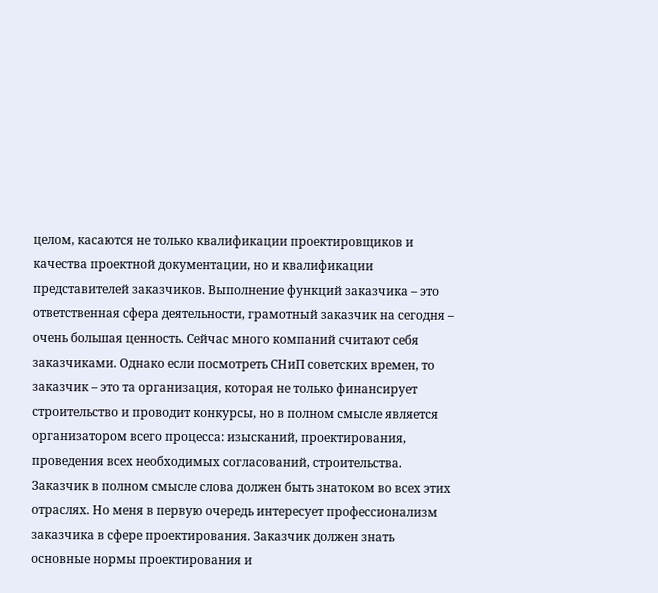целом, касаются не только квалификации проектировщиков и качества проектной документации, но и квалификации представителей заказчиков. Выполнение функций заказчика – это ответственная сфера деятельности, грамотный заказчик на сегодня – очень большая ценность. Сейчас много компаний считают себя заказчиками. Однако если посмотреть СНиП советских времен, то заказчик – это та организация, которая не только финансирует строительство и проводит конкурсы, но в полном смысле является организатором всего процесса: изысканий, проектирования, проведения всех необходимых согласований, строительства. Заказчик в полном смысле слова должен быть знатоком во всех этих отраслях. Но меня в первую очередь интересует профессионализм заказчика в сфере проектирования. Заказчик должен знать основные нормы проектирования и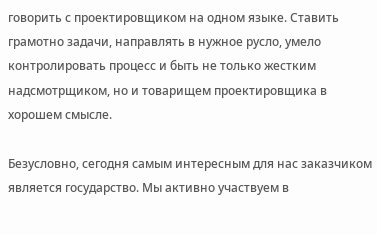говорить с проектировщиком на одном языке. Ставить грамотно задачи, направлять в нужное русло, умело контролировать процесс и быть не только жестким надсмотрщиком, но и товарищем проектировщика в хорошем смысле.

Безусловно, сегодня самым интересным для нас заказчиком является государство. Мы активно участвуем в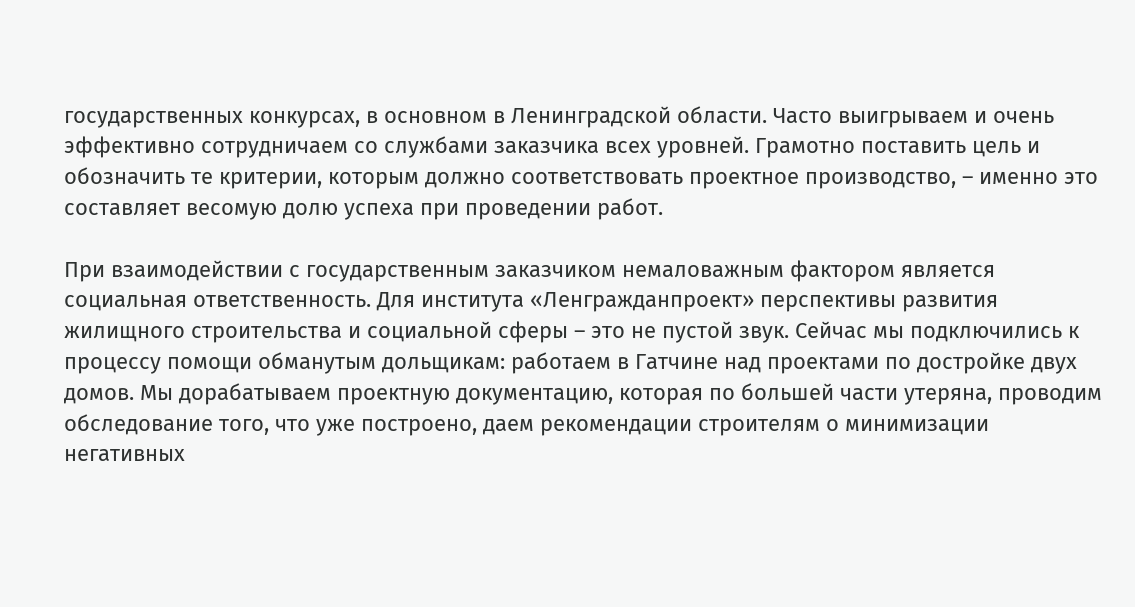государственных конкурсах, в основном в Ленинградской области. Часто выигрываем и очень эффективно сотрудничаем со службами заказчика всех уровней. Грамотно поставить цель и обозначить те критерии, которым должно соответствовать проектное производство, – именно это составляет весомую долю успеха при проведении работ.

При взаимодействии с государственным заказчиком немаловажным фактором является социальная ответственность. Для института «Ленгражданпроект» перспективы развития жилищного строительства и социальной сферы – это не пустой звук. Сейчас мы подключились к процессу помощи обманутым дольщикам: работаем в Гатчине над проектами по достройке двух домов. Мы дорабатываем проектную документацию, которая по большей части утеряна, проводим обследование того, что уже построено, даем рекомендации строителям о минимизации негативных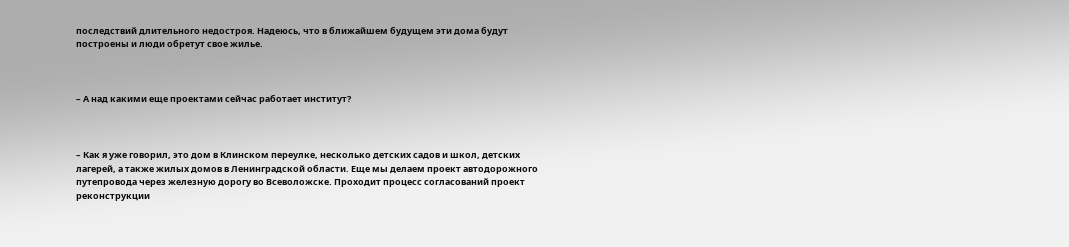последствий длительного недостроя. Надеюсь, что в ближайшем будущем эти дома будут построены и люди обретут свое жилье.



– А над какими еще проектами сейчас работает институт?



– Как я уже говорил, это дом в Клинском переулке, несколько детских садов и школ, детских лагерей, а также жилых домов в Ленинградской области. Еще мы делаем проект автодорожного путепровода через железную дорогу во Всеволожске. Проходит процесс согласований проект реконструкции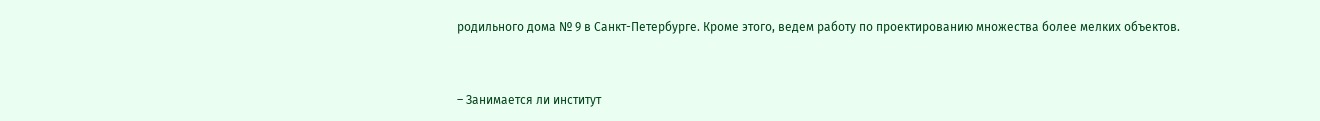родильного дома № 9 в Санкт-Петербурге. Кроме этого, ведем работу по проектированию множества более мелких объектов.



– Занимается ли институт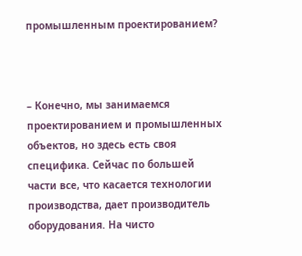промышленным проектированием?



– Конечно, мы занимаемся проектированием и промышленных объектов, но здесь есть своя специфика. Сейчас по большей части все, что касается технологии производства, дает производитель оборудования. На чисто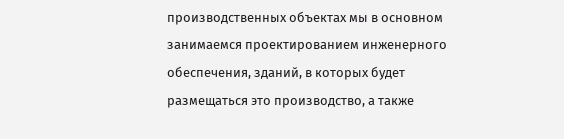производственных объектах мы в основном занимаемся проектированием инженерного обеспечения, зданий, в которых будет размещаться это производство, а также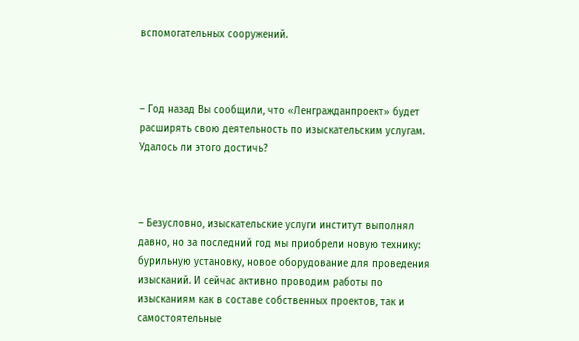вспомогательных сооружений.



– Год назад Вы сообщили, что «Ленгражданпроект» будет расширять свою деятельность по изыскательским услугам. Удалось ли этого достичь?



– Безусловно, изыскательские услуги институт выполнял давно, но за последний год мы приобрели новую технику: бурильную установку, новое оборудование для проведения изысканий. И сейчас активно проводим работы по изысканиям как в составе собственных проектов, так и самостоятельные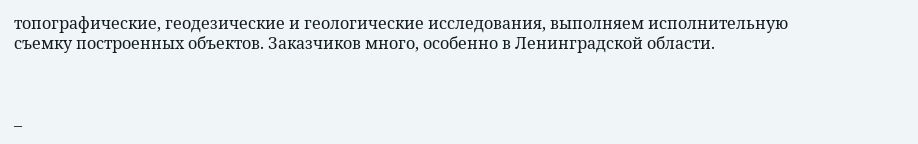топографические, геодезические и геологические исследования, выполняем исполнительную съемку построенных объектов. Заказчиков много, особенно в Ленинградской области.



–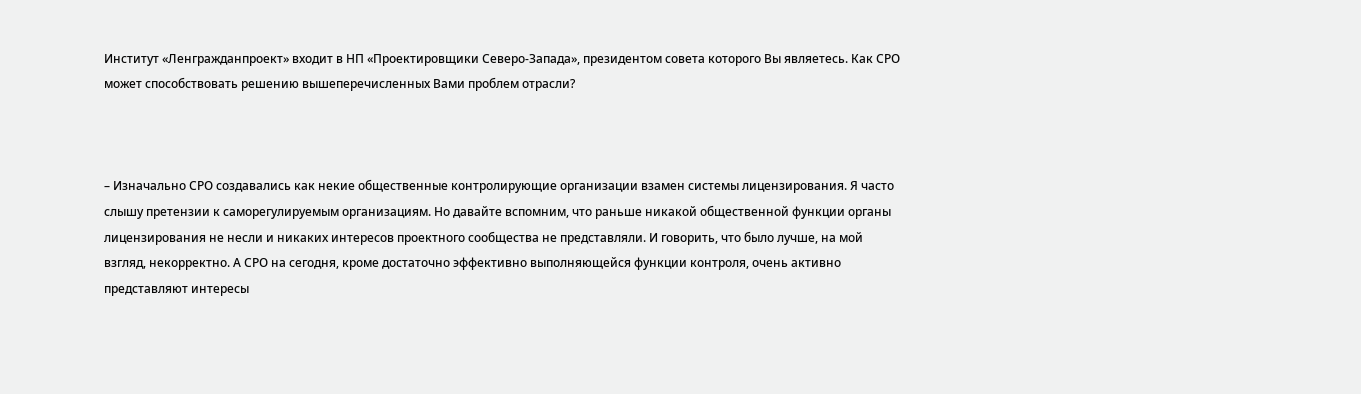Институт «Ленгражданпроект» входит в НП «Проектировщики Северо-Запада», президентом совета которого Вы являетесь. Как СРО может способствовать решению вышеперечисленных Вами проблем отрасли?



– Изначально СРО создавались как некие общественные контролирующие организации взамен системы лицензирования. Я часто слышу претензии к саморегулируемым организациям. Но давайте вспомним, что раньше никакой общественной функции органы лицензирования не несли и никаких интересов проектного сообщества не представляли. И говорить, что было лучше, на мой взгляд, некорректно. А СРО на сегодня, кроме достаточно эффективно выполняющейся функции контроля, очень активно представляют интересы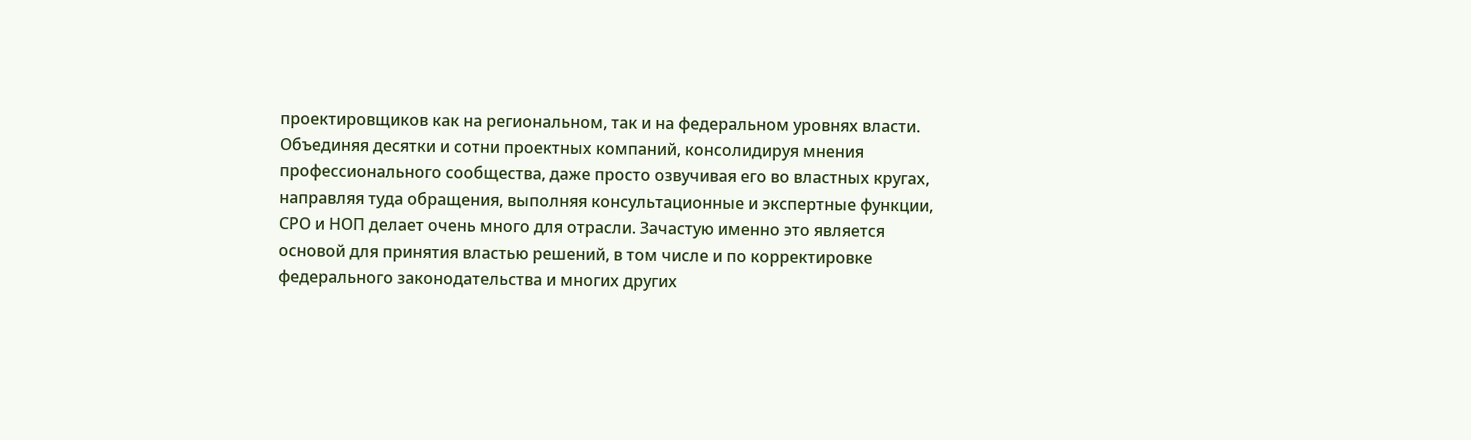проектировщиков как на региональном, так и на федеральном уровнях власти. Объединяя десятки и сотни проектных компаний, консолидируя мнения профессионального сообщества, даже просто озвучивая его во властных кругах, направляя туда обращения, выполняя консультационные и экспертные функции, СРО и НОП делает очень много для отрасли. Зачастую именно это является основой для принятия властью решений, в том числе и по корректировке федерального законодательства и многих других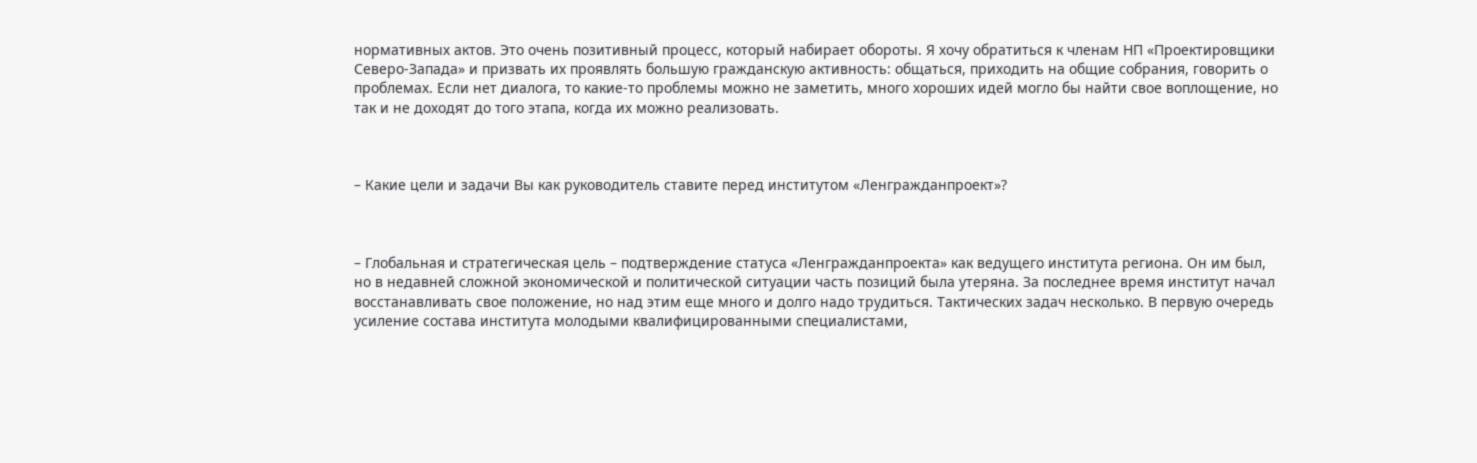нормативных актов. Это очень позитивный процесс, который набирает обороты. Я хочу обратиться к членам НП «Проектировщики Северо-Запада» и призвать их проявлять большую гражданскую активность: общаться, приходить на общие собрания, говорить о проблемах. Если нет диалога, то какие-то проблемы можно не заметить, много хороших идей могло бы найти свое воплощение, но так и не доходят до того этапа, когда их можно реализовать.



– Какие цели и задачи Вы как руководитель ставите перед институтом «Ленгражданпроект»?



– Глобальная и стратегическая цель – подтверждение статуса «Ленгражданпроекта» как ведущего института региона. Он им был, но в недавней сложной экономической и политической ситуации часть позиций была утеряна. За последнее время институт начал восстанавливать свое положение, но над этим еще много и долго надо трудиться. Тактических задач несколько. В первую очередь усиление состава института молодыми квалифицированными специалистами,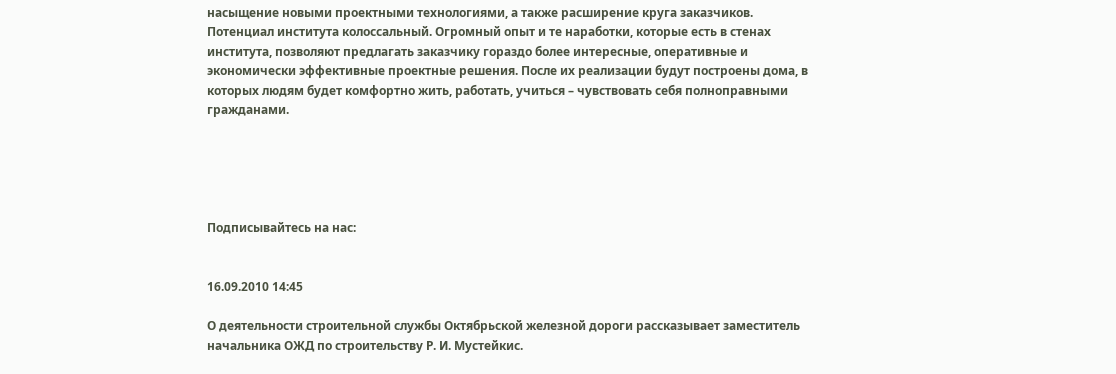насыщение новыми проектными технологиями, а также расширение круга заказчиков. Потенциал института колоссальный. Огромный опыт и те наработки, которые есть в стенах института, позволяют предлагать заказчику гораздо более интересные, оперативные и экономически эффективные проектные решения. После их реализации будут построены дома, в которых людям будет комфортно жить, работать, учиться – чувствовать себя полноправными гражданами.





Подписывайтесь на нас:


16.09.2010 14:45

О деятельности строительной службы Октябрьской железной дороги рассказывает заместитель начальника ОЖД по строительству Р. И. Мустейкис.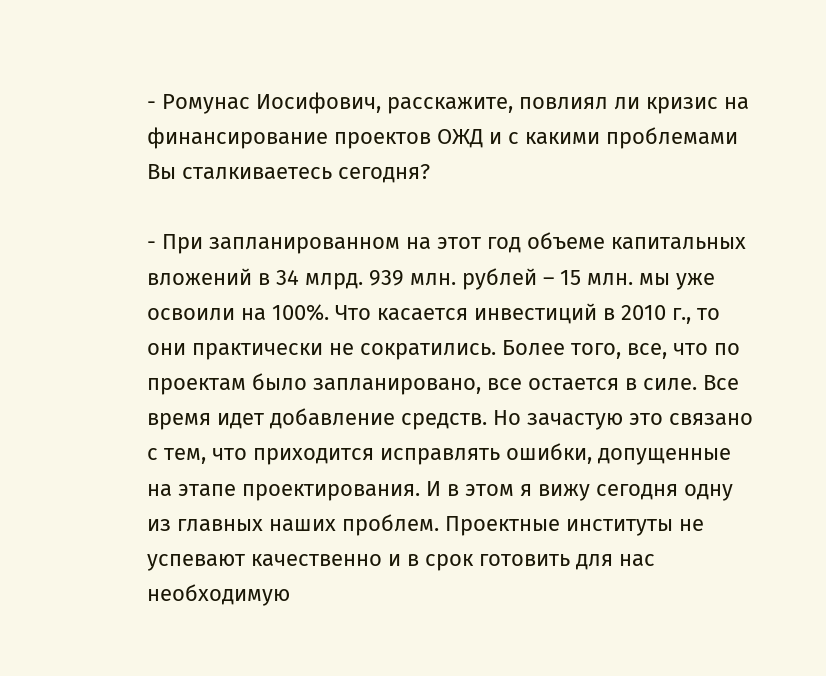- Ромунас Иосифович, расскажите, повлиял ли кризис на финансирование проектов ОЖД и с какими проблемами Вы сталкиваетесь сегодня?

- При запланированном на этот год объеме капитальных вложений в 34 млрд. 939 млн. рублей – 15 млн. мы уже освоили на 100%. Что касается инвестиций в 2010 г., то они практически не сократились. Более того, все, что по проектам было запланировано, все остается в силе. Все время идет добавление средств. Но зачастую это связано с тем, что приходится исправлять ошибки, допущенные на этапе проектирования. И в этом я вижу сегодня одну из главных наших проблем. Проектные институты не успевают качественно и в срок готовить для нас необходимую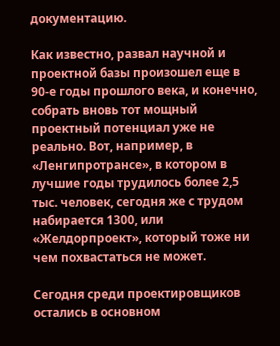документацию.

Как известно, развал научной и проектной базы произошел еще в 90-е годы прошлого века, и конечно, собрать вновь тот мощный проектный потенциал уже не реально. Вот, например, в «Ленгипротрансе», в котором в лучшие годы трудилось более 2,5 тыс. человек, сегодня же с трудом набирается 1300, или «Желдорпроект», который тоже ни чем похвастаться не может.

Сегодня среди проектировщиков остались в основном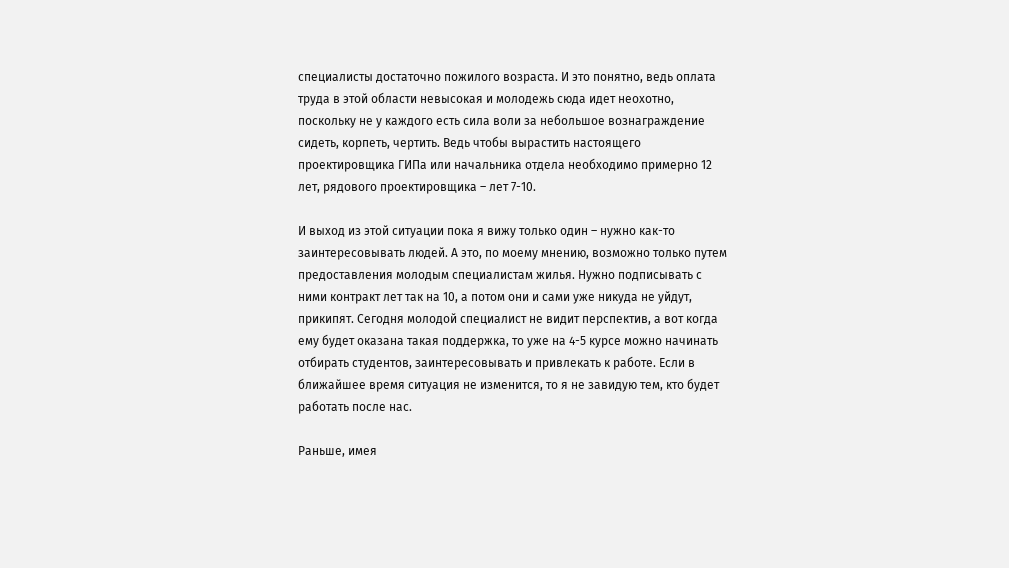специалисты достаточно пожилого возраста. И это понятно, ведь оплата труда в этой области невысокая и молодежь сюда идет неохотно, поскольку не у каждого есть сила воли за небольшое вознаграждение сидеть, корпеть, чертить. Ведь чтобы вырастить настоящего проектировщика ГИПа или начальника отдела необходимо примерно 12 лет, рядового проектировщика – лет 7-10.

И выход из этой ситуации пока я вижу только один – нужно как-то заинтересовывать людей. А это, по моему мнению, возможно только путем предоставления молодым специалистам жилья. Нужно подписывать с ними контракт лет так на 10, а потом они и сами уже никуда не уйдут, прикипят. Сегодня молодой специалист не видит перспектив, а вот когда ему будет оказана такая поддержка, то уже на 4-5 курсе можно начинать отбирать студентов, заинтересовывать и привлекать к работе. Если в ближайшее время ситуация не изменится, то я не завидую тем, кто будет работать после нас.

Раньше, имея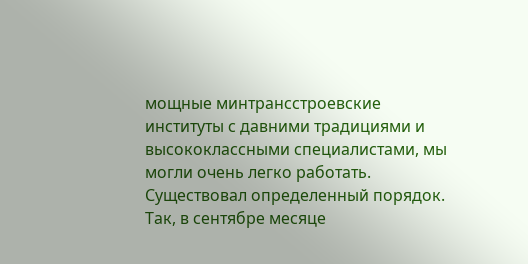мощные минтрансстроевские институты с давними традициями и высококлассными специалистами, мы могли очень легко работать. Существовал определенный порядок. Так, в сентябре месяце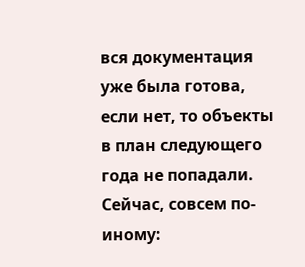вся документация уже была готова, если нет, то объекты в план следующего года не попадали. Сейчас, совсем по-иному: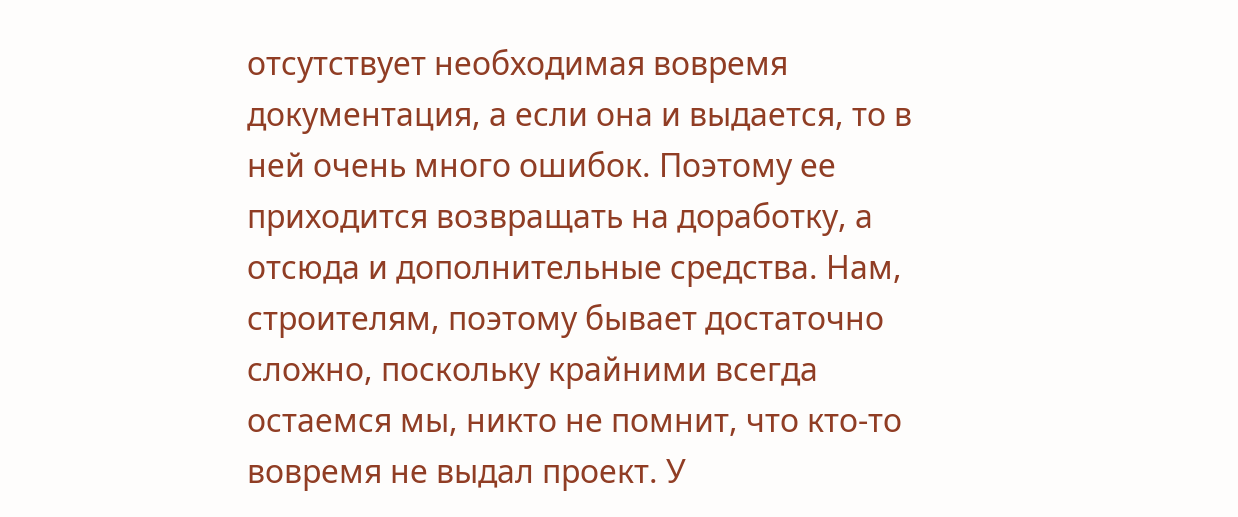отсутствует необходимая вовремя документация, а если она и выдается, то в ней очень много ошибок. Поэтому ее приходится возвращать на доработку, а отсюда и дополнительные средства. Нам, строителям, поэтому бывает достаточно сложно, поскольку крайними всегда остаемся мы, никто не помнит, что кто-то вовремя не выдал проект. У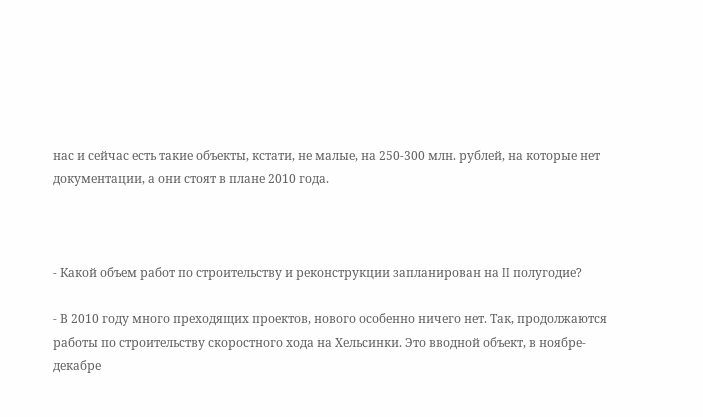нас и сейчас есть такие объекты, кстати, не малые, на 250-300 млн. рублей, на которые нет документации, а они стоят в плане 2010 года.



- Какой объем работ по строительству и реконструкции запланирован на II полугодие?

- В 2010 году много преходящих проектов, нового особенно ничего нет. Так, продолжаются работы по строительству скоростного хода на Хельсинки. Это вводной объект, в ноябре-декабре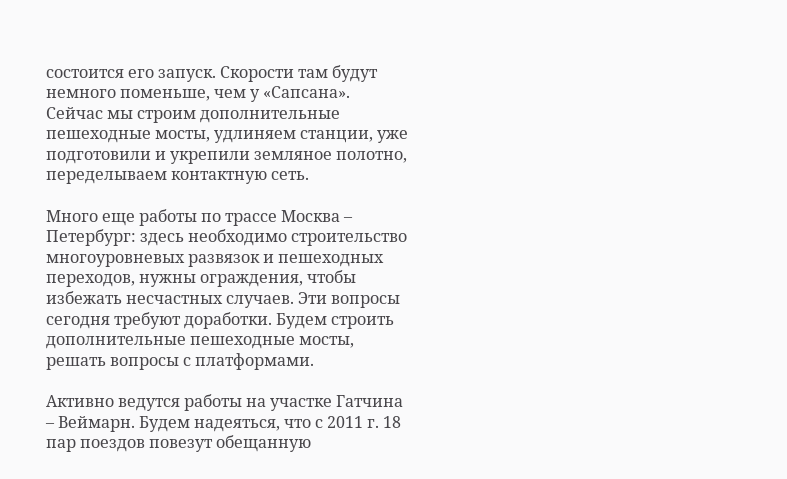состоится его запуск. Скорости там будут немного поменьше, чем у «Сапсана». Сейчас мы строим дополнительные пешеходные мосты, удлиняем станции, уже подготовили и укрепили земляное полотно, переделываем контактную сеть.

Много еще работы по трассе Москва – Петербург: здесь необходимо строительство многоуровневых развязок и пешеходных переходов, нужны ограждения, чтобы избежать несчастных случаев. Эти вопросы сегодня требуют доработки. Будем строить дополнительные пешеходные мосты, решать вопросы с платформами.

Активно ведутся работы на участке Гатчина – Веймарн. Будем надеяться, что с 2011 г. 18 пар поездов повезут обещанную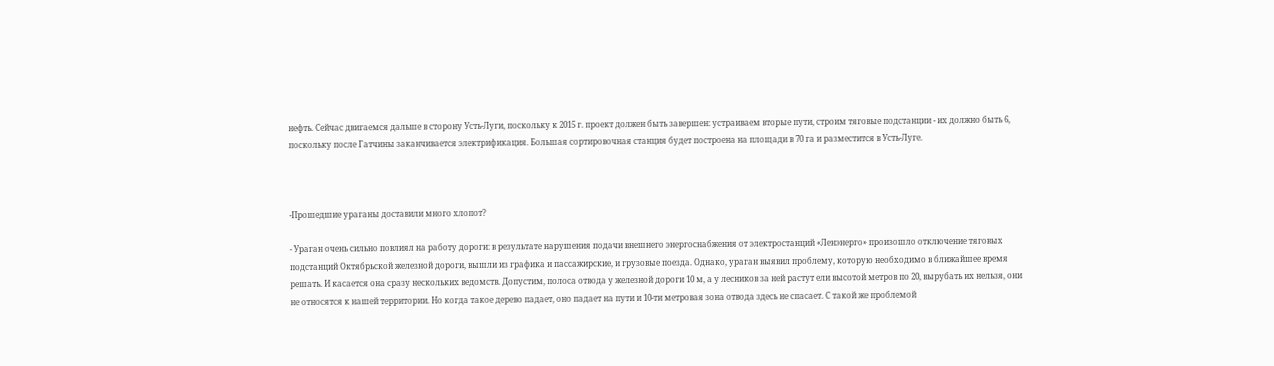нефть. Сейчас двигаемся дальше в сторону Усть-Луги, поскольку к 2015 г. проект должен быть завершен: устраиваем вторые пути, строим тяговые подстанции - их должно быть 6, поскольку после Гатчины заканчивается электрификация. Большая сортировочная станция будет построена на площади в 70 га и разместится в Усть-Луге.



-Прошедшие ураганы доставили много хлопот?

- Ураган очень сильно повлиял на работу дороги: в результате нарушения подачи внешнего энергоснабжения от электростанций «Ленэнерго» произошло отключение тяговых подстанций Октябрьской железной дороги, вышли из графика и пассажирские, и грузовые поезда. Однако, ураган выявил проблему, которую необходимо в ближайшее время решать. И касается она сразу нескольких ведомств. Допустим, полоса отвода у железной дороги 10 м, а у лесников за ней растут ели высотой метров по 20, вырубать их нельзя, они не относятся к нашей территории. Но когда такое дерево падает, оно падает на пути и 10-ти метровая зона отвода здесь не спасает. С такой же проблемой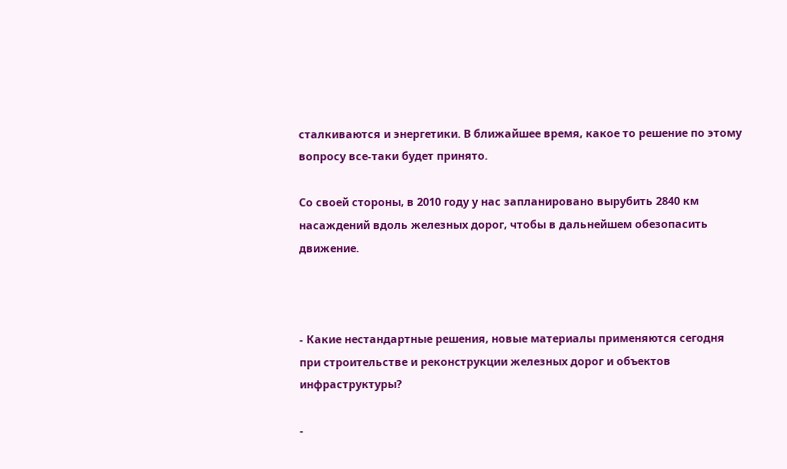сталкиваются и энергетики. В ближайшее время, какое то решение по этому вопросу все-таки будет принято.

Со своей стороны, в 2010 году у нас запланировано вырубить 2840 км насаждений вдоль железных дорог, чтобы в дальнейшем обезопасить движение.



- Какие нестандартные решения, новые материалы применяются сегодня при строительстве и реконструкции железных дорог и объектов инфраструктуры?

-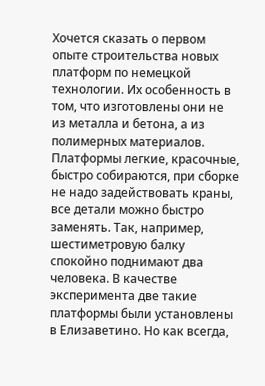Хочется сказать о первом опыте строительства новых платформ по немецкой технологии. Их особенность в том, что изготовлены они не из металла и бетона, а из полимерных материалов. Платформы легкие, красочные, быстро собираются, при сборке не надо задействовать краны, все детали можно быстро заменять. Так, например, шестиметровую балку спокойно поднимают два человека. В качестве эксперимента две такие платформы были установлены в Елизаветино. Но как всегда,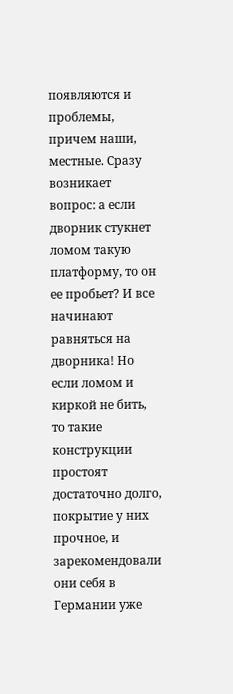появляются и проблемы, причем наши, местные. Сразу возникает вопрос: а если дворник стукнет ломом такую платформу, то он ее пробьет? И все начинают равняться на дворника! Но если ломом и киркой не бить, то такие конструкции простоят достаточно долго, покрытие у них прочное, и зарекомендовали они себя в Германии уже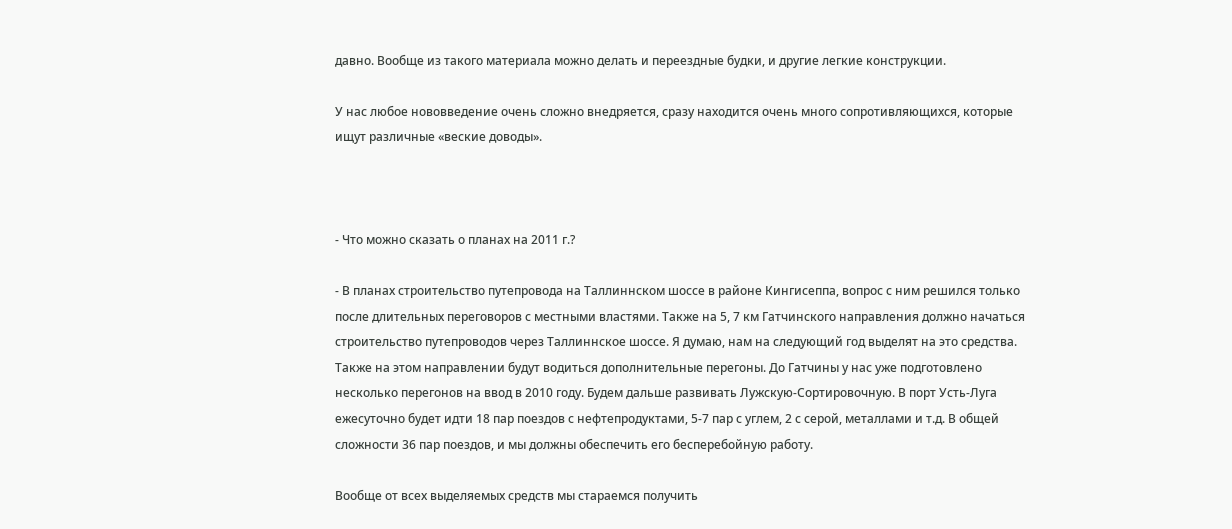давно. Вообще из такого материала можно делать и переездные будки, и другие легкие конструкции.

У нас любое нововведение очень сложно внедряется, сразу находится очень много сопротивляющихся, которые ищут различные «веские доводы».



- Что можно сказать о планах на 2011 г.?

- В планах строительство путепровода на Таллиннском шоссе в районе Кингисеппа, вопрос с ним решился только после длительных переговоров с местными властями. Также на 5, 7 км Гатчинского направления должно начаться строительство путепроводов через Таллиннское шоссе. Я думаю, нам на следующий год выделят на это средства. Также на этом направлении будут водиться дополнительные перегоны. До Гатчины у нас уже подготовлено несколько перегонов на ввод в 2010 году. Будем дальше развивать Лужскую-Сортировочную. В порт Усть-Луга ежесуточно будет идти 18 пар поездов с нефтепродуктами, 5-7 пар с углем, 2 с серой, металлами и т.д. В общей сложности 36 пар поездов, и мы должны обеспечить его бесперебойную работу.

Вообще от всех выделяемых средств мы стараемся получить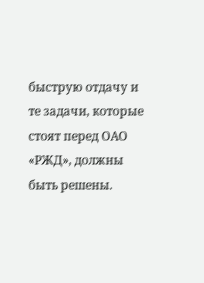быструю отдачу и те задачи, которые стоят перед ОАО «РЖД», должны быть решены.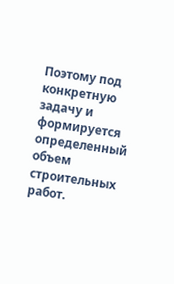Поэтому под конкретную задачу и формируется определенный объем строительных работ.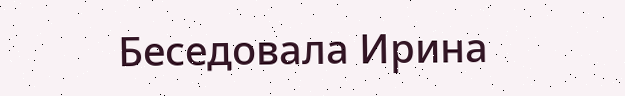Беседовала Ирина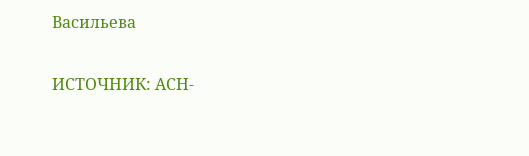Васильева


ИСТОЧНИК: АСН-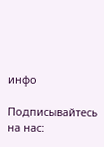инфо

Подписывайтесь на нас: